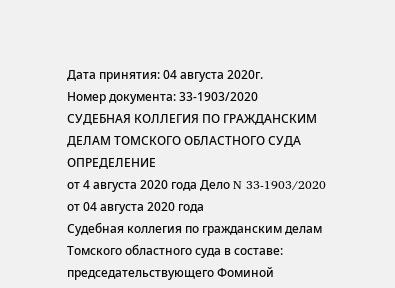Дата принятия: 04 августа 2020г.
Номер документа: 33-1903/2020
СУДЕБНАЯ КОЛЛЕГИЯ ПО ГРАЖДАНСКИМ ДЕЛАМ ТОМСКОГО ОБЛАСТНОГО СУДА
ОПРЕДЕЛЕНИЕ
от 4 августа 2020 года Дело N 33-1903/2020
от 04 августа 2020 года
Судебная коллегия по гражданским делам Томского областного суда в составе:
председательствующего Фоминой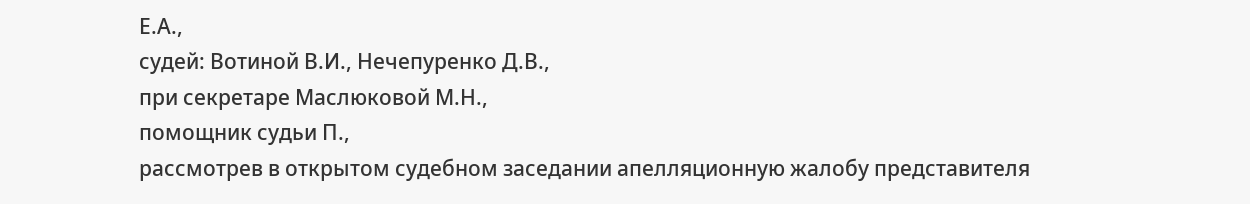Е.А.,
судей: Вотиной В.И., Нечепуренко Д.В.,
при секретаре Маслюковой М.Н.,
помощник судьи П.,
рассмотрев в открытом судебном заседании апелляционную жалобу представителя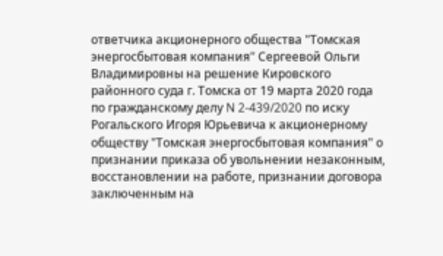ответчика акционерного общества "Томская энергосбытовая компания" Сергеевой Ольги Владимировны на решение Кировского районного суда г. Томска от 19 марта 2020 года
по гражданскому делу N 2-439/2020 по иску Рогальского Игоря Юрьевича к акционерному обществу "Томская энергосбытовая компания" о признании приказа об увольнении незаконным, восстановлении на работе, признании договора заключенным на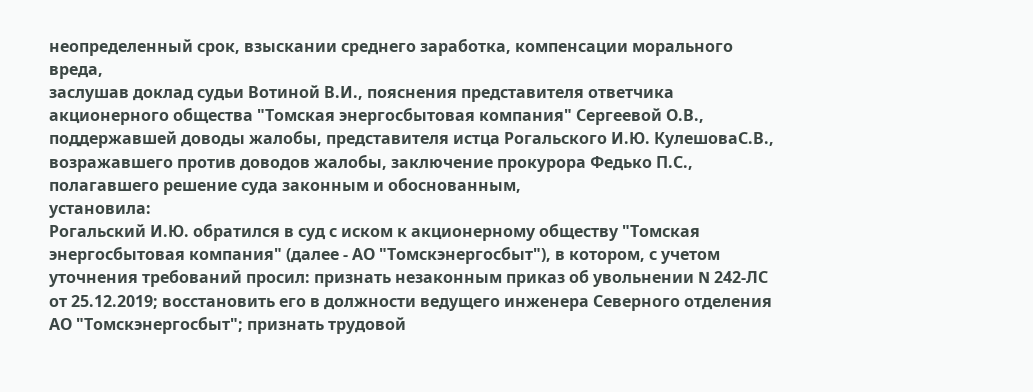неопределенный срок, взыскании среднего заработка, компенсации морального вреда,
заслушав доклад судьи Вотиной В.И., пояснения представителя ответчика акционерного общества "Томская энергосбытовая компания" Сергеевой О.В., поддержавшей доводы жалобы, представителя истца Рогальского И.Ю. КулешоваС.В., возражавшего против доводов жалобы, заключение прокурора Федько П.С., полагавшего решение суда законным и обоснованным,
установила:
Рогальский И.Ю. обратился в суд с иском к акционерному обществу "Томская энергосбытовая компания" (далее - АО "Томскэнергосбыт"), в котором, с учетом уточнения требований просил: признать незаконным приказ об увольнении N 242-ЛС от 25.12.2019; восстановить его в должности ведущего инженера Северного отделения АО "Томскэнергосбыт"; признать трудовой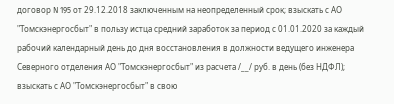договор N 195 от 29.12.2018 заключенным на неопределенный срок; взыскать с АО "Томскэнергосбыт" в пользу истца средний заработок за период с 01.01.2020 за каждый рабочий календарный день до дня восстановления в должности ведущего инженера Северного отделения АО "Томскэнергосбыт" из расчета /__/ руб. в день (без НДФЛ); взыскать с АО "Томскэнергосбыт" в свою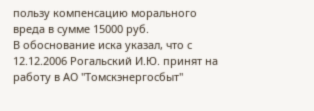пользу компенсацию морального вреда в сумме 15000 руб.
В обоснование иска указал, что с 12.12.2006 Рогальский И.Ю. принят на работу в АО "Томскэнергосбыт"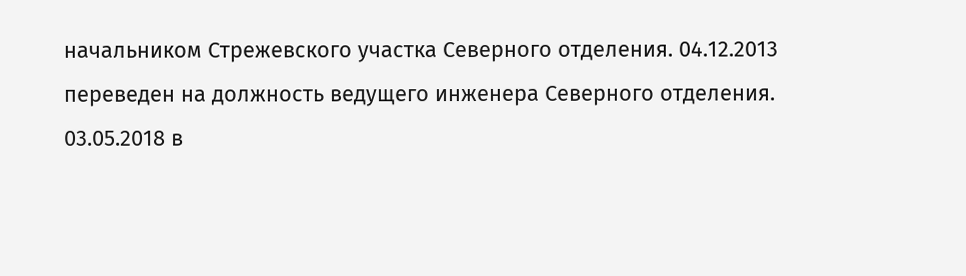начальником Стрежевского участка Северного отделения. 04.12.2013 переведен на должность ведущего инженера Северного отделения. 03.05.2018 в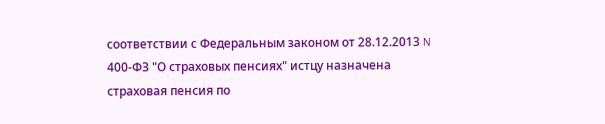соответствии с Федеральным законом от 28.12.2013 N 400-ФЗ "О страховых пенсиях" истцу назначена страховая пенсия по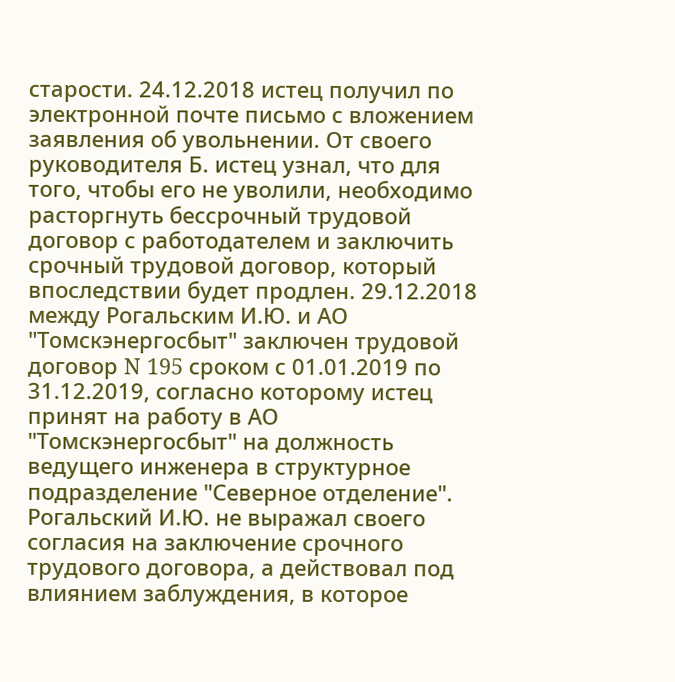старости. 24.12.2018 истец получил по электронной почте письмо с вложением заявления об увольнении. От своего руководителя Б. истец узнал, что для того, чтобы его не уволили, необходимо расторгнуть бессрочный трудовой договор с работодателем и заключить срочный трудовой договор, который впоследствии будет продлен. 29.12.2018 между Рогальским И.Ю. и АО "Томскэнергосбыт" заключен трудовой договор N 195 сроком с 01.01.2019 по 31.12.2019, согласно которому истец принят на работу в АО "Томскэнергосбыт" на должность ведущего инженера в структурное подразделение "Северное отделение". Рогальский И.Ю. не выражал своего согласия на заключение срочного трудового договора, а действовал под влиянием заблуждения, в которое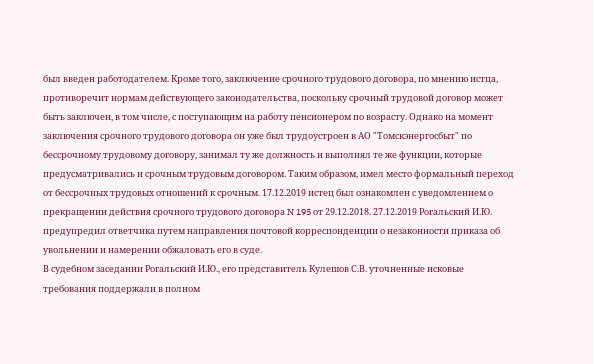был введен работодателем. Кроме того, заключение срочного трудового договора, по мнению истца, противоречит нормам действующего законодательства, поскольку срочный трудовой договор может быть заключен, в том числе, с поступающим на работу пенсионером по возрасту. Однако на момент заключения срочного трудового договора он уже был трудоустроен в АО "Томскэнергосбыт" по бессрочному трудовому договору, занимал ту же должность и выполнял те же функции, которые предусматривались и срочным трудовым договором. Таким образом, имел место формальный переход от бессрочных трудовых отношений к срочным. 17.12.2019 истец был ознакомлен с уведомлением о прекращении действия срочного трудового договора N 195 от 29.12.2018. 27.12.2019 Рогальский И.Ю. предупредил ответчика путем направления почтовой корреспонденции о незаконности приказа об увольнении и намерении обжаловать его в суде.
В судебном заседании Рогальский И.Ю., его представитель Кулешов С.В. уточненные исковые требования поддержали в полном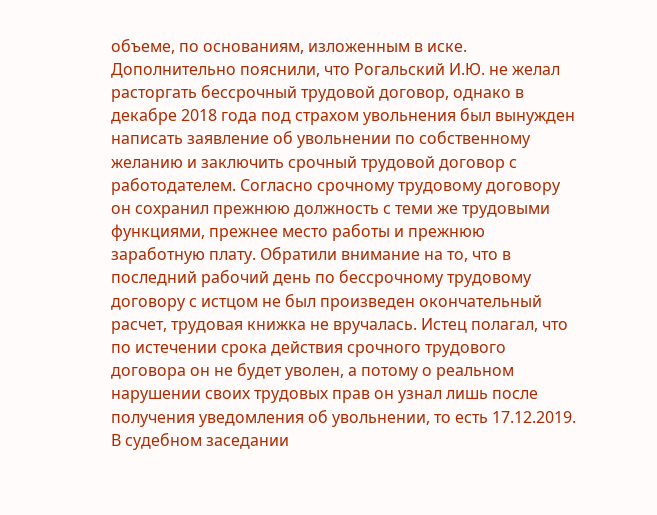объеме, по основаниям, изложенным в иске. Дополнительно пояснили, что Рогальский И.Ю. не желал расторгать бессрочный трудовой договор, однако в декабре 2018 года под страхом увольнения был вынужден написать заявление об увольнении по собственному желанию и заключить срочный трудовой договор с работодателем. Согласно срочному трудовому договору он сохранил прежнюю должность с теми же трудовыми функциями, прежнее место работы и прежнюю заработную плату. Обратили внимание на то, что в последний рабочий день по бессрочному трудовому договору с истцом не был произведен окончательный расчет, трудовая книжка не вручалась. Истец полагал, что по истечении срока действия срочного трудового договора он не будет уволен, а потому о реальном нарушении своих трудовых прав он узнал лишь после получения уведомления об увольнении, то есть 17.12.2019.
В судебном заседании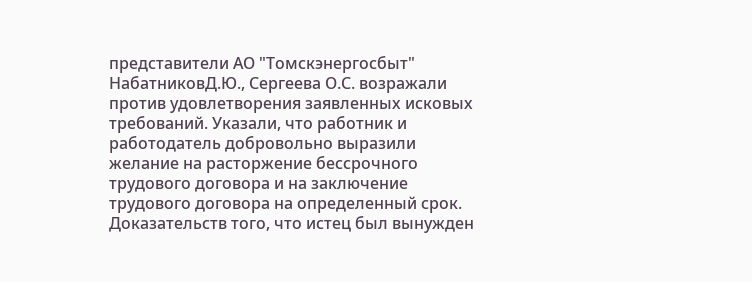представители АО "Томскэнергосбыт" НабатниковД.Ю., Сергеева О.С. возражали против удовлетворения заявленных исковых требований. Указали, что работник и работодатель добровольно выразили желание на расторжение бессрочного трудового договора и на заключение трудового договора на определенный срок. Доказательств того, что истец был вынужден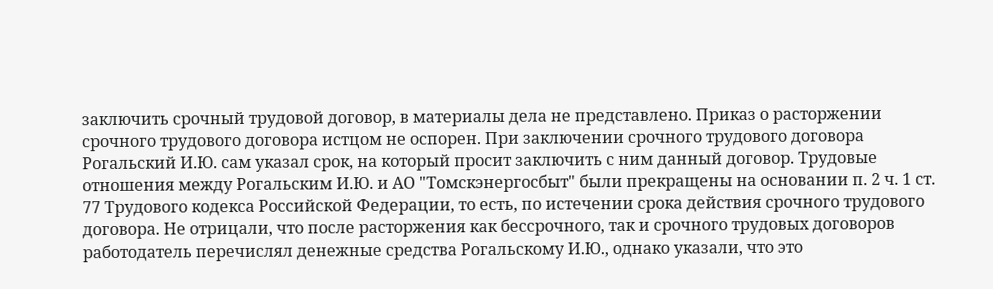заключить срочный трудовой договор, в материалы дела не представлено. Приказ о расторжении срочного трудового договора истцом не оспорен. При заключении срочного трудового договора Рогальский И.Ю. сам указал срок, на который просит заключить с ним данный договор. Трудовые отношения между Рогальским И.Ю. и АО "Томскэнергосбыт" были прекращены на основании п. 2 ч. 1 ст. 77 Трудового кодекса Российской Федерации, то есть, по истечении срока действия срочного трудового договора. Не отрицали, что после расторжения как бессрочного, так и срочного трудовых договоров работодатель перечислял денежные средства Рогальскому И.Ю., однако указали, что это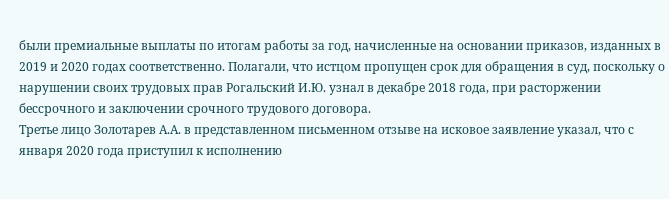были премиальные выплаты по итогам работы за год, начисленные на основании приказов, изданных в 2019 и 2020 годах соответственно. Полагали, что истцом пропущен срок для обращения в суд, поскольку о нарушении своих трудовых прав Рогальский И.Ю. узнал в декабре 2018 года, при расторжении бессрочного и заключении срочного трудового договора.
Третье лицо Золотарев А.А. в представленном письменном отзыве на исковое заявление указал, что с января 2020 года приступил к исполнению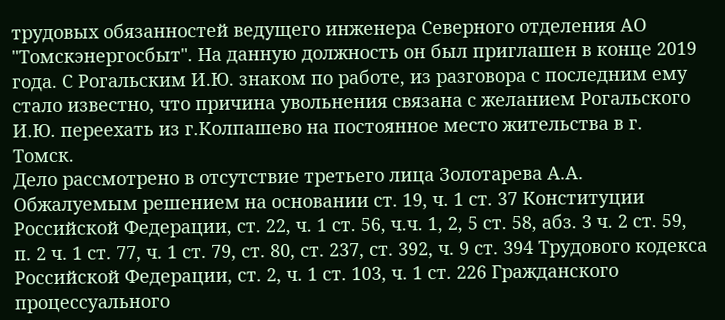трудовых обязанностей ведущего инженера Северного отделения АО "Томскэнергосбыт". На данную должность он был приглашен в конце 2019 года. С Рогальским И.Ю. знаком по работе, из разговора с последним ему стало известно, что причина увольнения связана с желанием Рогальского И.Ю. переехать из г.Колпашево на постоянное место жительства в г. Томск.
Дело рассмотрено в отсутствие третьего лица Золотарева А.А.
Обжалуемым решением на основании ст. 19, ч. 1 ст. 37 Конституции Российской Федерации, ст. 22, ч. 1 ст. 56, ч.ч. 1, 2, 5 ст. 58, абз. 3 ч. 2 ст. 59, п. 2 ч. 1 ст. 77, ч. 1 ст. 79, ст. 80, ст. 237, ст. 392, ч. 9 ст. 394 Трудового кодекса Российской Федерации, ст. 2, ч. 1 ст. 103, ч. 1 ст. 226 Гражданского процессуального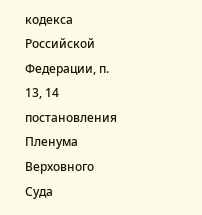кодекса Российской Федерации, п. 13, 14 постановления Пленума Верховного Суда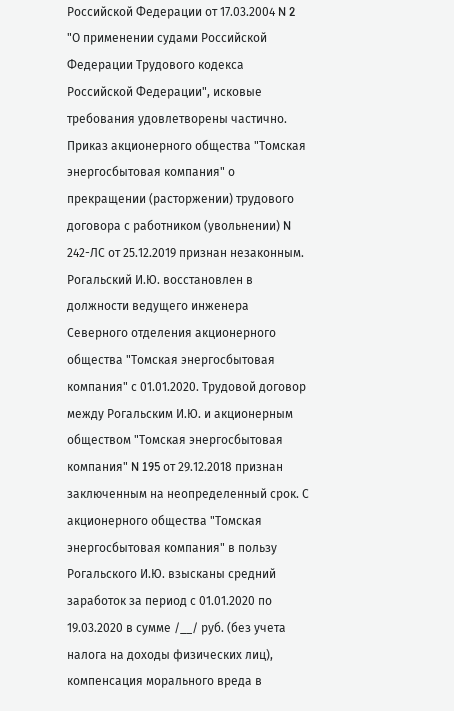Российской Федерации от 17.03.2004 N 2 "О применении судами Российской Федерации Трудового кодекса Российской Федерации", исковые требования удовлетворены частично. Приказ акционерного общества "Томская энергосбытовая компания" о прекращении (расторжении) трудового договора с работником (увольнении) N 242-ЛС от 25.12.2019 признан незаконным. Рогальский И.Ю. восстановлен в должности ведущего инженера Северного отделения акционерного общества "Томская энергосбытовая компания" с 01.01.2020. Трудовой договор между Рогальским И.Ю. и акционерным обществом "Томская энергосбытовая компания" N 195 от 29.12.2018 признан заключенным на неопределенный срок. С акционерного общества "Томская энергосбытовая компания" в пользу Рогальского И.Ю. взысканы средний заработок за период с 01.01.2020 по 19.03.2020 в сумме /__/ руб. (без учета налога на доходы физических лиц), компенсация морального вреда в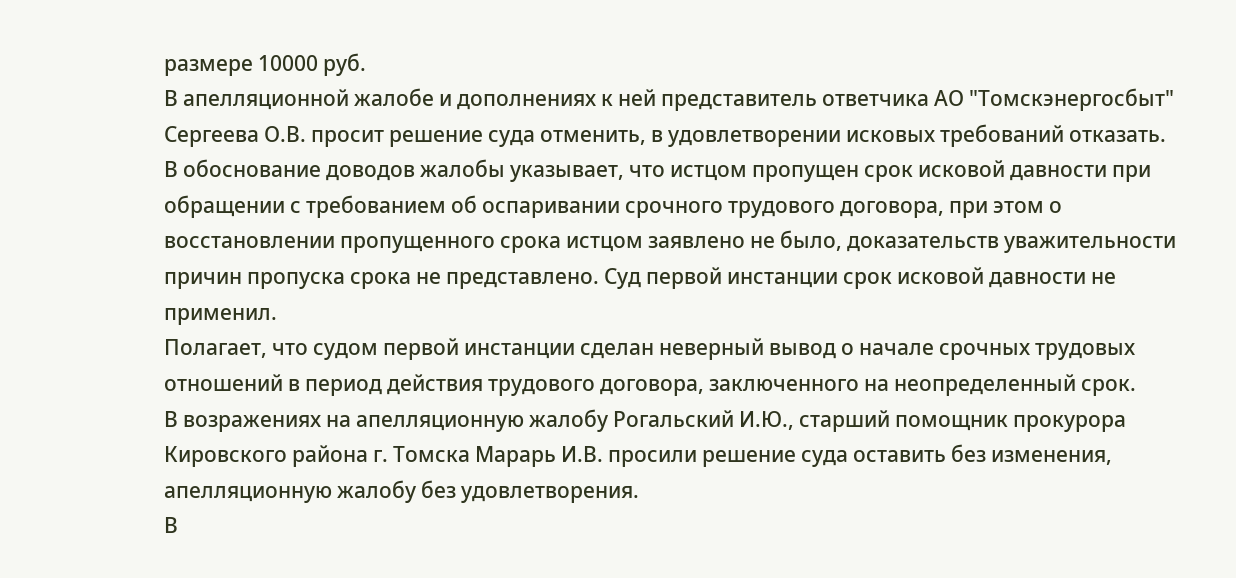размере 10000 руб.
В апелляционной жалобе и дополнениях к ней представитель ответчика АО "Томскэнергосбыт" Сергеева О.В. просит решение суда отменить, в удовлетворении исковых требований отказать.
В обоснование доводов жалобы указывает, что истцом пропущен срок исковой давности при обращении с требованием об оспаривании срочного трудового договора, при этом о восстановлении пропущенного срока истцом заявлено не было, доказательств уважительности причин пропуска срока не представлено. Суд первой инстанции срок исковой давности не применил.
Полагает, что судом первой инстанции сделан неверный вывод о начале срочных трудовых отношений в период действия трудового договора, заключенного на неопределенный срок.
В возражениях на апелляционную жалобу Рогальский И.Ю., старший помощник прокурора Кировского района г. Томска Марарь И.В. просили решение суда оставить без изменения, апелляционную жалобу без удовлетворения.
В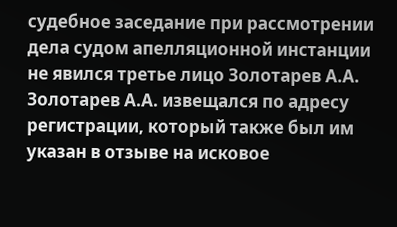судебное заседание при рассмотрении дела судом апелляционной инстанции не явился третье лицо Золотарев А.А.
Золотарев А.А. извещался по адресу регистрации, который также был им указан в отзыве на исковое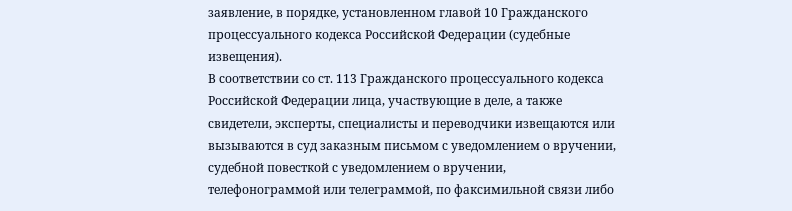заявление, в порядке, установленном главой 10 Гражданского процессуального кодекса Российской Федерации (судебные извещения).
В соответствии со ст. 113 Гражданского процессуального кодекса Российской Федерации лица, участвующие в деле, а также свидетели, эксперты, специалисты и переводчики извещаются или вызываются в суд заказным письмом с уведомлением о вручении, судебной повесткой с уведомлением о вручении, телефонограммой или телеграммой, по факсимильной связи либо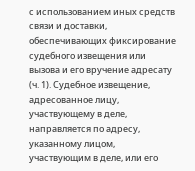с использованием иных средств связи и доставки, обеспечивающих фиксирование судебного извещения или вызова и его вручение адресату (ч. 1). Судебное извещение, адресованное лицу, участвующему в деле, направляется по адресу, указанному лицом, участвующим в деле, или его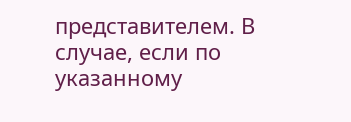представителем. В случае, если по указанному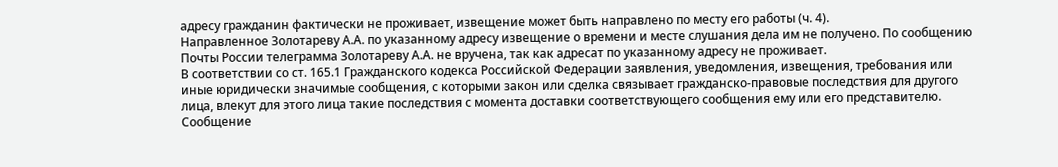адресу гражданин фактически не проживает, извещение может быть направлено по месту его работы (ч. 4).
Направленное Золотареву А.А. по указанному адресу извещение о времени и месте слушания дела им не получено. По сообщению Почты России телеграмма Золотареву А.А. не вручена, так как адресат по указанному адресу не проживает.
В соответствии со ст. 165.1 Гражданского кодекса Российской Федерации заявления, уведомления, извещения, требования или иные юридически значимые сообщения, с которыми закон или сделка связывает гражданско-правовые последствия для другого лица, влекут для этого лица такие последствия с момента доставки соответствующего сообщения ему или его представителю. Сообщение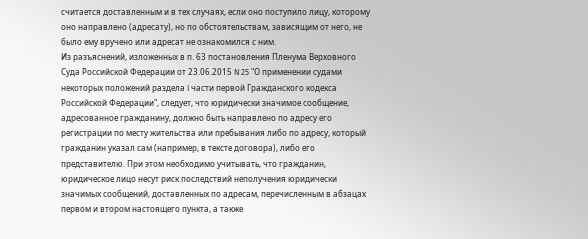считается доставленным и в тех случаях, если оно поступило лицу, которому оно направлено (адресату), но по обстоятельствам, зависящим от него, не было ему вручено или адресат не ознакомился с ним.
Из разъяснений, изложенных в п. 63 постановления Пленума Верховного Суда Российской Федерации от 23.06.2015 N 25 "О применении судами некоторых положений раздела I части первой Гражданского кодекса Российской Федерации", следует, что юридически значимое сообщение, адресованное гражданину, должно быть направлено по адресу его регистрации по месту жительства или пребывания либо по адресу, который гражданин указал сам (например, в тексте договора), либо его представителю. При этом необходимо учитывать, что гражданин, юридическое лицо несут риск последствий неполучения юридически значимых сообщений, доставленных по адресам, перечисленным в абзацах первом и втором настоящего пункта, а также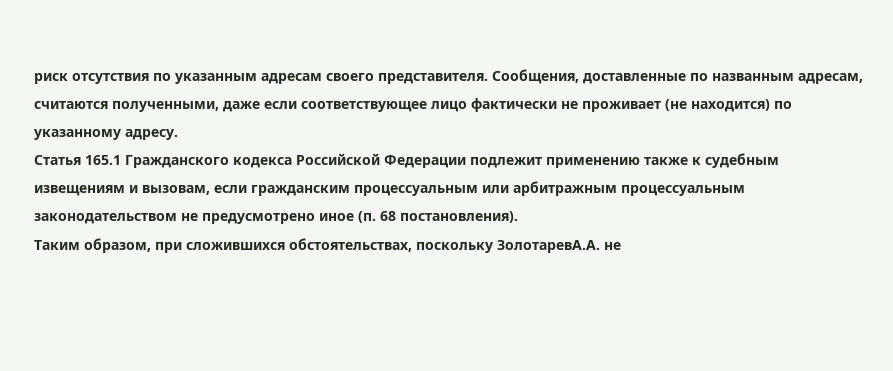риск отсутствия по указанным адресам своего представителя. Сообщения, доставленные по названным адресам, считаются полученными, даже если соответствующее лицо фактически не проживает (не находится) по указанному адресу.
Статья 165.1 Гражданского кодекса Российской Федерации подлежит применению также к судебным извещениям и вызовам, если гражданским процессуальным или арбитражным процессуальным законодательством не предусмотрено иное (п. 68 постановления).
Таким образом, при сложившихся обстоятельствах, поскольку ЗолотаревА.А. не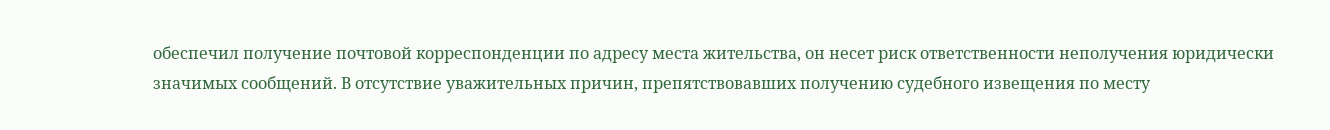обеспечил получение почтовой корреспонденции по адресу места жительства, он несет риск ответственности неполучения юридически значимых сообщений. В отсутствие уважительных причин, препятствовавших получению судебного извещения по месту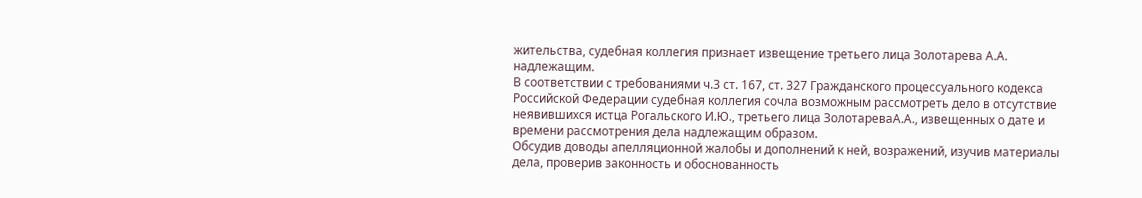жительства, судебная коллегия признает извещение третьего лица Золотарева А.А. надлежащим.
В соответствии с требованиями ч.3 ст. 167, ст. 327 Гражданского процессуального кодекса Российской Федерации судебная коллегия сочла возможным рассмотреть дело в отсутствие неявившихся истца Рогальского И.Ю., третьего лица ЗолотареваА.А., извещенных о дате и времени рассмотрения дела надлежащим образом.
Обсудив доводы апелляционной жалобы и дополнений к ней, возражений, изучив материалы дела, проверив законность и обоснованность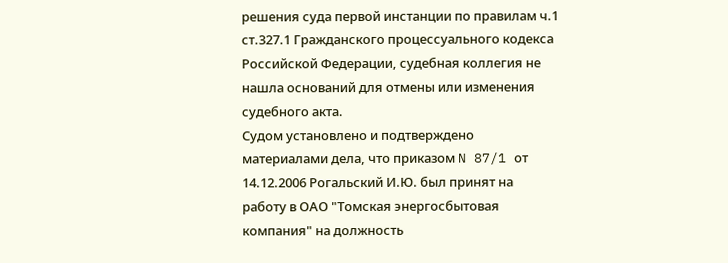решения суда первой инстанции по правилам ч.1 ст.327.1 Гражданского процессуального кодекса Российской Федерации, судебная коллегия не нашла оснований для отмены или изменения судебного акта.
Судом установлено и подтверждено материалами дела, что приказом N 87/1 от 14.12.2006 Рогальский И.Ю. был принят на работу в ОАО "Томская энергосбытовая компания" на должность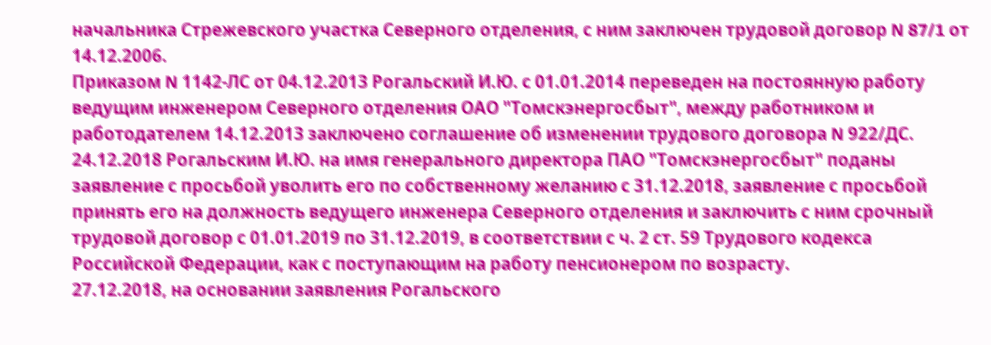начальника Стрежевского участка Северного отделения, с ним заключен трудовой договор N 87/1 от 14.12.2006.
Приказом N 1142-ЛС от 04.12.2013 Рогальский И.Ю. с 01.01.2014 переведен на постоянную работу ведущим инженером Северного отделения ОАО "Томскэнергосбыт", между работником и работодателем 14.12.2013 заключено соглашение об изменении трудового договора N 922/ДС.
24.12.2018 Рогальским И.Ю. на имя генерального директора ПАО "Томскэнергосбыт" поданы заявление с просьбой уволить его по собственному желанию с 31.12.2018, заявление с просьбой принять его на должность ведущего инженера Северного отделения и заключить с ним срочный трудовой договор с 01.01.2019 по 31.12.2019, в соответствии с ч. 2 ст. 59 Трудового кодекса Российской Федерации, как с поступающим на работу пенсионером по возрасту.
27.12.2018, на основании заявления Рогальского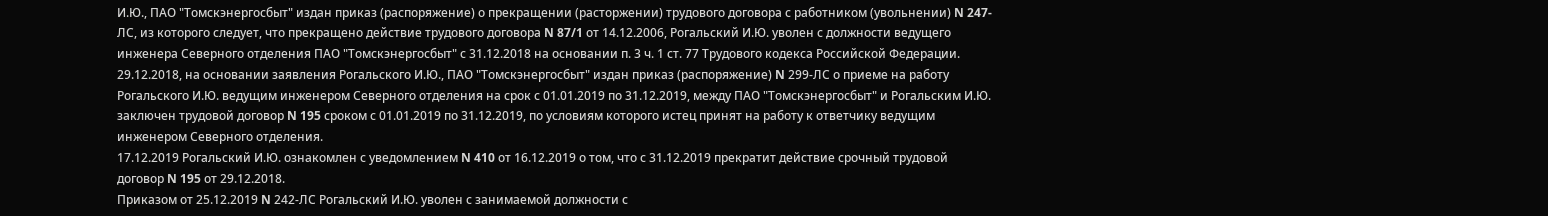И.Ю., ПАО "Томскэнергосбыт" издан приказ (распоряжение) о прекращении (расторжении) трудового договора с работником (увольнении) N 247-ЛС, из которого следует, что прекращено действие трудового договора N 87/1 от 14.12.2006, Рогальский И.Ю. уволен с должности ведущего инженера Северного отделения ПАО "Томскэнергосбыт" с 31.12.2018 на основании п. 3 ч. 1 ст. 77 Трудового кодекса Российской Федерации.
29.12.2018, на основании заявления Рогальского И.Ю., ПАО "Томскэнергосбыт" издан приказ (распоряжение) N 299-ЛС о приеме на работу Рогальского И.Ю. ведущим инженером Северного отделения на срок с 01.01.2019 по 31.12.2019, между ПАО "Томскэнергосбыт" и Рогальским И.Ю. заключен трудовой договор N 195 сроком с 01.01.2019 по 31.12.2019, по условиям которого истец принят на работу к ответчику ведущим инженером Северного отделения.
17.12.2019 Рогальский И.Ю. ознакомлен с уведомлением N 410 от 16.12.2019 о том, что с 31.12.2019 прекратит действие срочный трудовой договор N 195 от 29.12.2018.
Приказом от 25.12.2019 N 242-ЛС Рогальский И.Ю. уволен с занимаемой должности с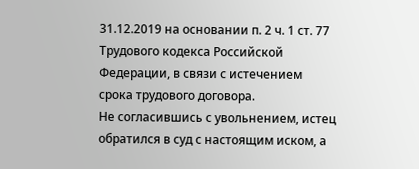31.12.2019 на основании п. 2 ч. 1 ст. 77 Трудового кодекса Российской Федерации, в связи с истечением срока трудового договора.
Не согласившись с увольнением, истец обратился в суд с настоящим иском, а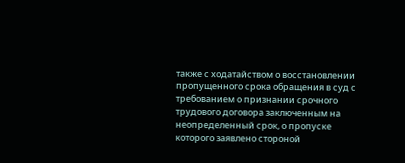также с ходатайством о восстановлении пропущенного срока обращения в суд с требованием о признании срочного трудового договора заключенным на неопределенный срок, о пропуске которого заявлено стороной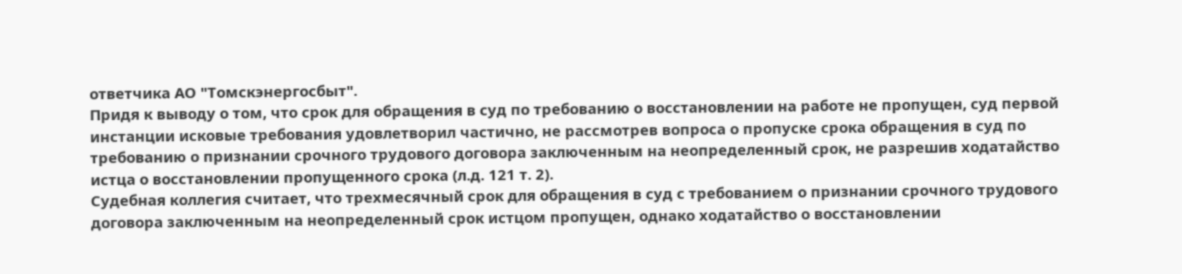ответчика АО "Томскэнергосбыт".
Придя к выводу о том, что срок для обращения в суд по требованию о восстановлении на работе не пропущен, суд первой инстанции исковые требования удовлетворил частично, не рассмотрев вопроса о пропуске срока обращения в суд по требованию о признании срочного трудового договора заключенным на неопределенный срок, не разрешив ходатайство истца о восстановлении пропущенного срока (л.д. 121 т. 2).
Судебная коллегия считает, что трехмесячный срок для обращения в суд с требованием о признании срочного трудового договора заключенным на неопределенный срок истцом пропущен, однако ходатайство о восстановлении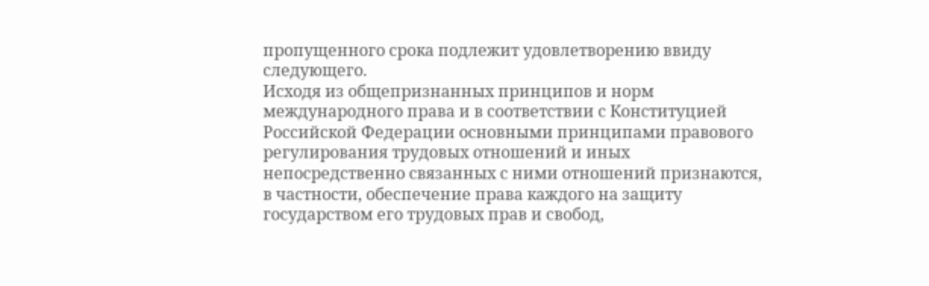пропущенного срока подлежит удовлетворению ввиду следующего.
Исходя из общепризнанных принципов и норм международного права и в соответствии с Конституцией Российской Федерации основными принципами правового регулирования трудовых отношений и иных непосредственно связанных с ними отношений признаются, в частности, обеспечение права каждого на защиту государством его трудовых прав и свобод,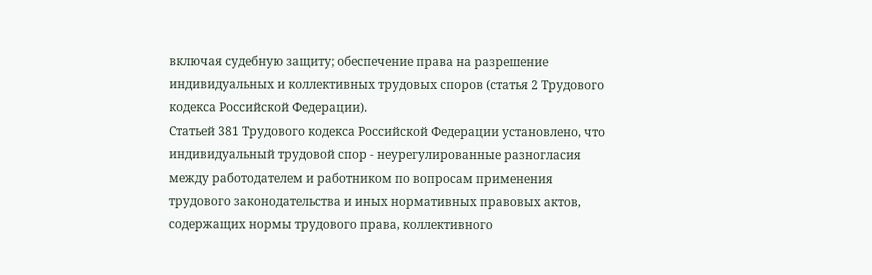включая судебную защиту; обеспечение права на разрешение индивидуальных и коллективных трудовых споров (статья 2 Трудового кодекса Российской Федерации).
Статьей 381 Трудового кодекса Российской Федерации установлено, что индивидуальный трудовой спор - неурегулированные разногласия между работодателем и работником по вопросам применения трудового законодательства и иных нормативных правовых актов, содержащих нормы трудового права, коллективного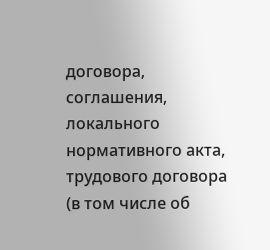договора, соглашения, локального нормативного акта, трудового договора (в том числе об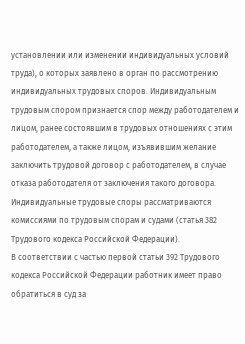установлении или изменении индивидуальных условий труда), о которых заявлено в орган по рассмотрению индивидуальных трудовых споров. Индивидуальным трудовым спором признается спор между работодателем и лицом, ранее состоявшим в трудовых отношениях с этим работодателем, а также лицом, изъявившим желание заключить трудовой договор с работодателем, в случае отказа работодателя от заключения такого договора.
Индивидуальные трудовые споры рассматриваются комиссиями по трудовым спорам и судами (статья 382 Трудового кодекса Российской Федерации).
В соответствии с частью первой статьи 392 Трудового кодекса Российской Федерации работник имеет право обратиться в суд за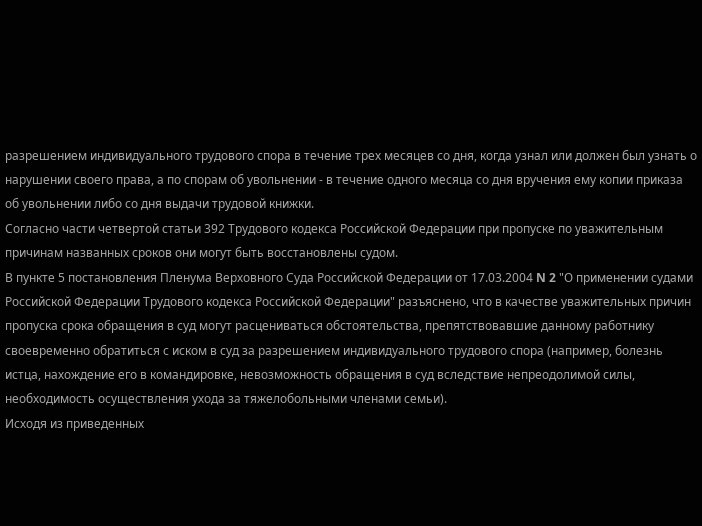разрешением индивидуального трудового спора в течение трех месяцев со дня, когда узнал или должен был узнать о нарушении своего права, а по спорам об увольнении - в течение одного месяца со дня вручения ему копии приказа об увольнении либо со дня выдачи трудовой книжки.
Согласно части четвертой статьи 392 Трудового кодекса Российской Федерации при пропуске по уважительным причинам названных сроков они могут быть восстановлены судом.
В пункте 5 постановления Пленума Верховного Суда Российской Федерации от 17.03.2004 N 2 "О применении судами Российской Федерации Трудового кодекса Российской Федерации" разъяснено, что в качестве уважительных причин пропуска срока обращения в суд могут расцениваться обстоятельства, препятствовавшие данному работнику своевременно обратиться с иском в суд за разрешением индивидуального трудового спора (например, болезнь истца, нахождение его в командировке, невозможность обращения в суд вследствие непреодолимой силы, необходимость осуществления ухода за тяжелобольными членами семьи).
Исходя из приведенных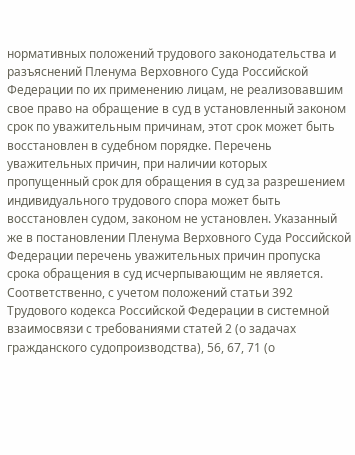нормативных положений трудового законодательства и разъяснений Пленума Верховного Суда Российской Федерации по их применению лицам, не реализовавшим свое право на обращение в суд в установленный законом срок по уважительным причинам, этот срок может быть восстановлен в судебном порядке. Перечень уважительных причин, при наличии которых пропущенный срок для обращения в суд за разрешением индивидуального трудового спора может быть восстановлен судом, законом не установлен. Указанный же в постановлении Пленума Верховного Суда Российской Федерации перечень уважительных причин пропуска срока обращения в суд исчерпывающим не является.
Соответственно, с учетом положений статьи 392 Трудового кодекса Российской Федерации в системной взаимосвязи с требованиями статей 2 (о задачах гражданского судопроизводства), 56, 67, 71 (о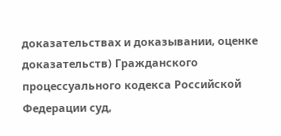доказательствах и доказывании, оценке доказательств) Гражданского процессуального кодекса Российской Федерации суд,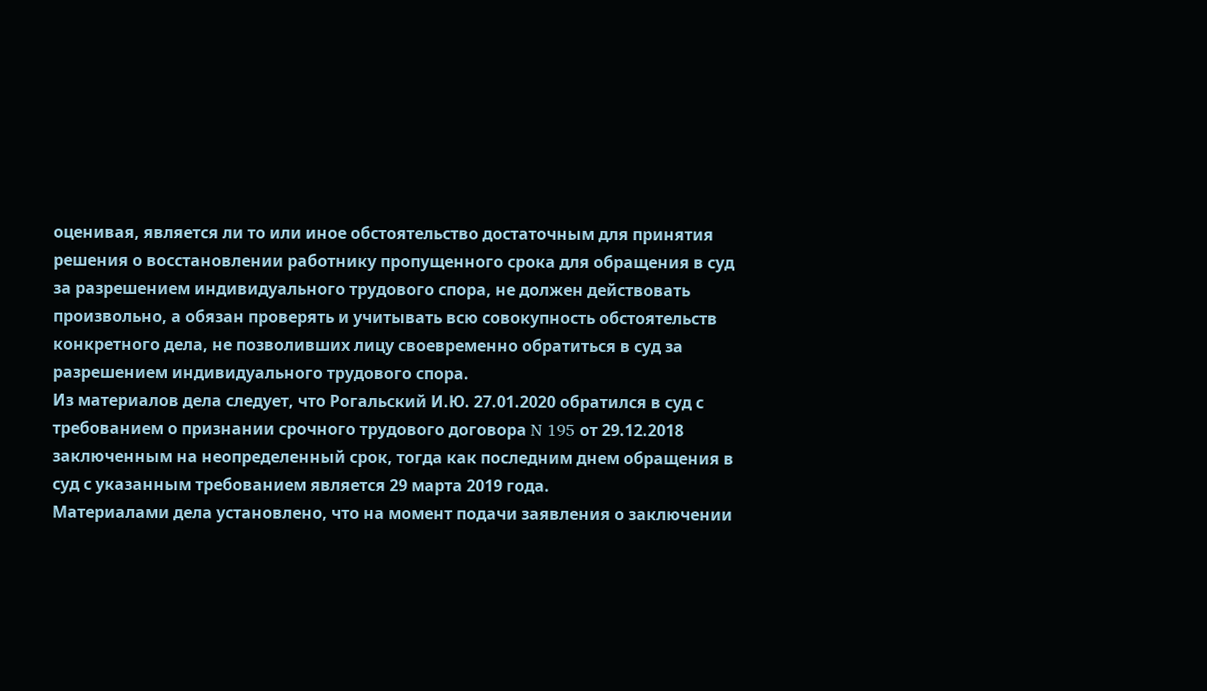оценивая, является ли то или иное обстоятельство достаточным для принятия решения о восстановлении работнику пропущенного срока для обращения в суд за разрешением индивидуального трудового спора, не должен действовать произвольно, а обязан проверять и учитывать всю совокупность обстоятельств конкретного дела, не позволивших лицу своевременно обратиться в суд за разрешением индивидуального трудового спора.
Из материалов дела следует, что Рогальский И.Ю. 27.01.2020 обратился в суд с требованием о признании срочного трудового договора N 195 от 29.12.2018 заключенным на неопределенный срок, тогда как последним днем обращения в суд с указанным требованием является 29 марта 2019 года.
Материалами дела установлено, что на момент подачи заявления о заключении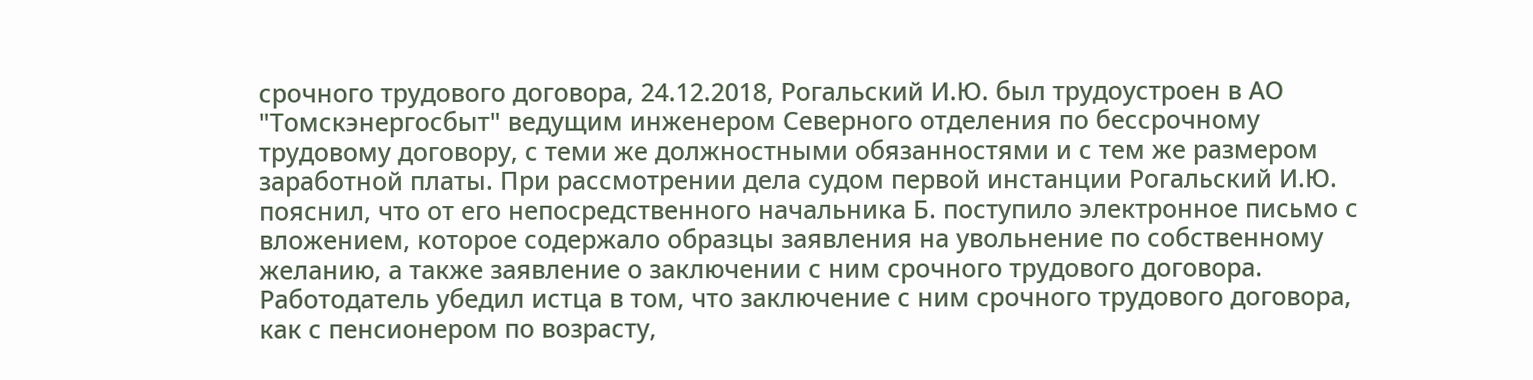срочного трудового договора, 24.12.2018, Рогальский И.Ю. был трудоустроен в АО "Томскэнергосбыт" ведущим инженером Северного отделения по бессрочному трудовому договору, с теми же должностными обязанностями и с тем же размером заработной платы. При рассмотрении дела судом первой инстанции Рогальский И.Ю. пояснил, что от его непосредственного начальника Б. поступило электронное письмо с вложением, которое содержало образцы заявления на увольнение по собственному желанию, а также заявление о заключении с ним срочного трудового договора. Работодатель убедил истца в том, что заключение с ним срочного трудового договора, как с пенсионером по возрасту,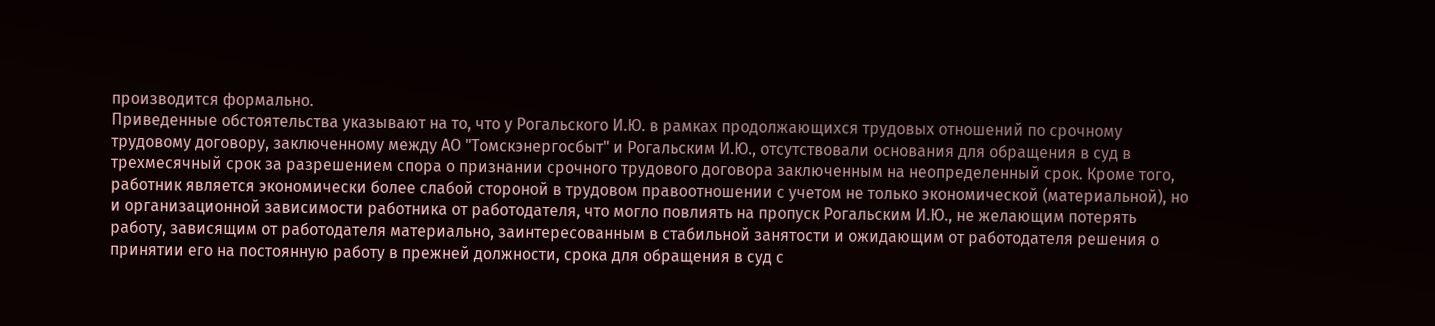производится формально.
Приведенные обстоятельства указывают на то, что у Рогальского И.Ю. в рамках продолжающихся трудовых отношений по срочному трудовому договору, заключенному между АО "Томскэнергосбыт" и Рогальским И.Ю., отсутствовали основания для обращения в суд в трехмесячный срок за разрешением спора о признании срочного трудового договора заключенным на неопределенный срок. Кроме того, работник является экономически более слабой стороной в трудовом правоотношении с учетом не только экономической (материальной), но и организационной зависимости работника от работодателя, что могло повлиять на пропуск Рогальским И.Ю., не желающим потерять работу, зависящим от работодателя материально, заинтересованным в стабильной занятости и ожидающим от работодателя решения о принятии его на постоянную работу в прежней должности, срока для обращения в суд с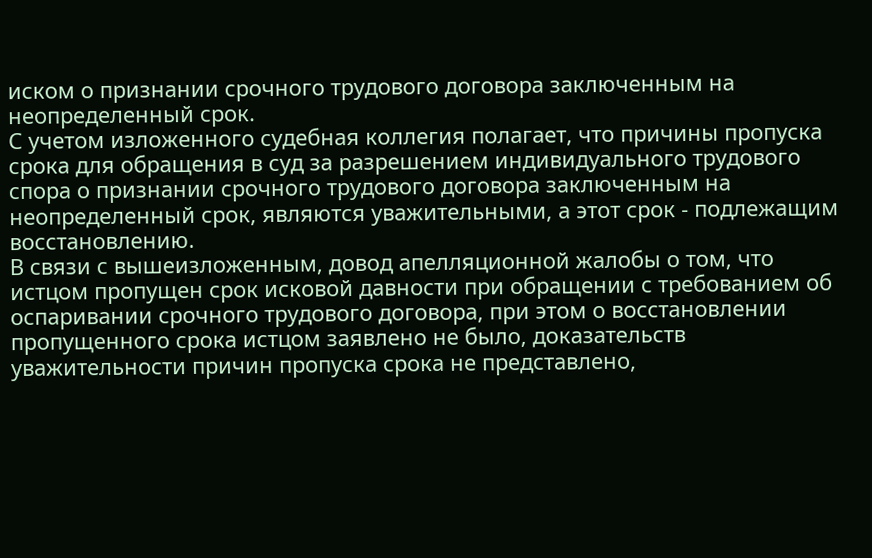иском о признании срочного трудового договора заключенным на неопределенный срок.
С учетом изложенного судебная коллегия полагает, что причины пропуска срока для обращения в суд за разрешением индивидуального трудового спора о признании срочного трудового договора заключенным на неопределенный срок, являются уважительными, а этот срок - подлежащим восстановлению.
В связи с вышеизложенным, довод апелляционной жалобы о том, что истцом пропущен срок исковой давности при обращении с требованием об оспаривании срочного трудового договора, при этом о восстановлении пропущенного срока истцом заявлено не было, доказательств уважительности причин пропуска срока не представлено,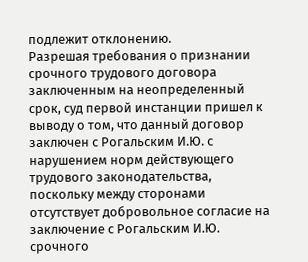подлежит отклонению.
Разрешая требования о признании срочного трудового договора заключенным на неопределенный срок, суд первой инстанции пришел к выводу о том, что данный договор заключен с Рогальским И.Ю. с нарушением норм действующего трудового законодательства, поскольку между сторонами отсутствует добровольное согласие на заключение с Рогальским И.Ю. срочного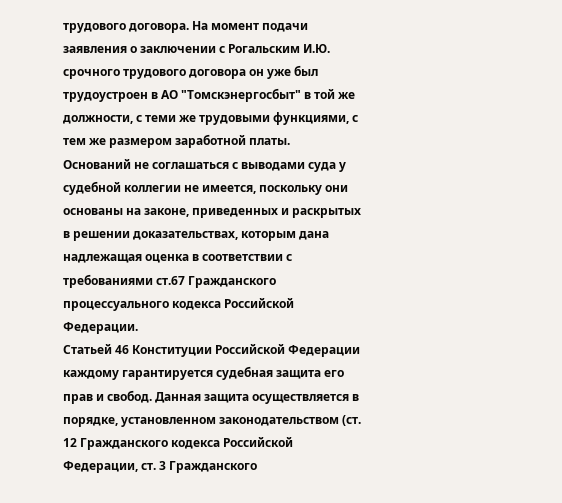трудового договора. На момент подачи заявления о заключении с Рогальским И.Ю. срочного трудового договора он уже был трудоустроен в АО "Томскэнергосбыт" в той же должности, с теми же трудовыми функциями, с тем же размером заработной платы.
Оснований не соглашаться с выводами суда у судебной коллегии не имеется, поскольку они основаны на законе, приведенных и раскрытых в решении доказательствах, которым дана надлежащая оценка в соответствии с требованиями ст.67 Гражданского процессуального кодекса Российской Федерации.
Статьей 46 Конституции Российской Федерации каждому гарантируется судебная защита его прав и свобод. Данная защита осуществляется в порядке, установленном законодательством (ст. 12 Гражданского кодекса Российской Федерации, ст. 3 Гражданского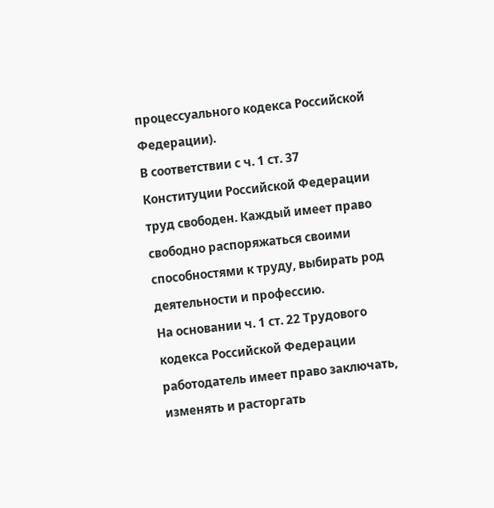процессуального кодекса Российской Федерации).
В соответствии с ч. 1 ст. 37 Конституции Российской Федерации труд свободен. Каждый имеет право свободно распоряжаться своими способностями к труду, выбирать род деятельности и профессию.
На основании ч. 1 ст. 22 Трудового кодекса Российской Федерации работодатель имеет право заключать, изменять и расторгать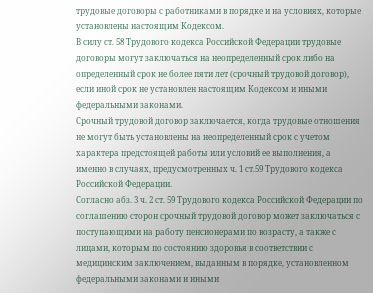трудовые договоры с работниками в порядке и на условиях, которые установлены настоящим Кодексом.
В силу ст. 58 Трудового кодекса Российской Федерации трудовые договоры могут заключаться на неопределенный срок либо на определенный срок не более пяти лет (срочный трудовой договор), если иной срок не установлен настоящим Кодексом и иными федеральными законами.
Срочный трудовой договор заключается, когда трудовые отношения не могут быть установлены на неопределенный срок с учетом характера предстоящей работы или условий ее выполнения, а именно в случаях, предусмотренных ч. 1 ст.59 Трудового кодекса Российской Федерации.
Согласно абз. 3 ч. 2 ст. 59 Трудового кодекса Российской Федерации по соглашению сторон срочный трудовой договор может заключаться с поступающими на работу пенсионерами по возрасту, а также с лицами, которым по состоянию здоровья в соответствии с медицинским заключением, выданным в порядке, установленном федеральными законами и иными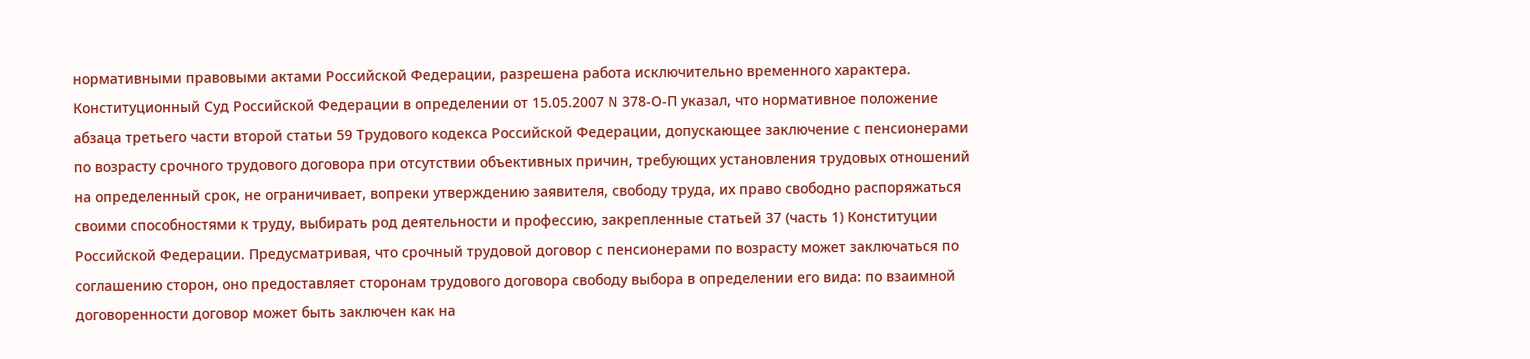нормативными правовыми актами Российской Федерации, разрешена работа исключительно временного характера.
Конституционный Суд Российской Федерации в определении от 15.05.2007 N 378-О-П указал, что нормативное положение абзаца третьего части второй статьи 59 Трудового кодекса Российской Федерации, допускающее заключение с пенсионерами по возрасту срочного трудового договора при отсутствии объективных причин, требующих установления трудовых отношений на определенный срок, не ограничивает, вопреки утверждению заявителя, свободу труда, их право свободно распоряжаться своими способностями к труду, выбирать род деятельности и профессию, закрепленные статьей 37 (часть 1) Конституции Российской Федерации. Предусматривая, что срочный трудовой договор с пенсионерами по возрасту может заключаться по соглашению сторон, оно предоставляет сторонам трудового договора свободу выбора в определении его вида: по взаимной договоренности договор может быть заключен как на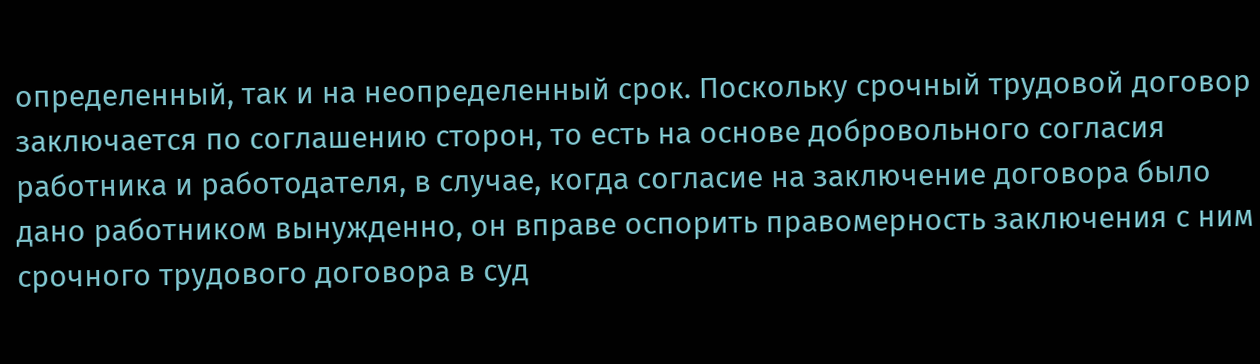определенный, так и на неопределенный срок. Поскольку срочный трудовой договор заключается по соглашению сторон, то есть на основе добровольного согласия работника и работодателя, в случае, когда согласие на заключение договора было дано работником вынужденно, он вправе оспорить правомерность заключения с ним срочного трудового договора в суд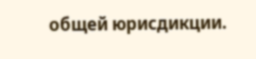общей юрисдикции.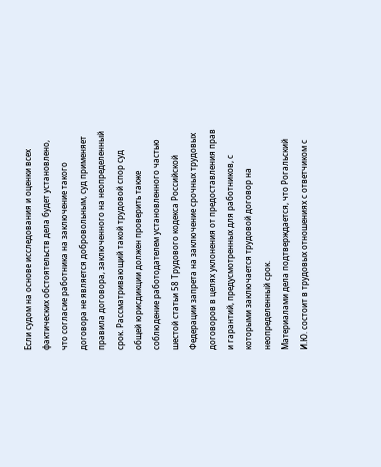Если судом на основе исследования и оценки всех фактических обстоятельств дела будет установлено, что согласие работника на заключение такого договора не является добровольным, суд применяет правила договора, заключенного на неопределенный срок. Рассматривающий такой трудовой спор суд общей юрисдикции должен проверить также соблюдение работодателем установленного частью шестой статьи 58 Трудового кодекса Российской Федерации запрета на заключение срочных трудовых договоров в целях уклонения от предоставления прав и гарантий, предусмотренных для работников, с которыми заключается трудовой договор на неопределенный срок.
Материалами дела подтверждается, что Рогальский И.Ю. состоит в трудовых отношениях с ответчиком с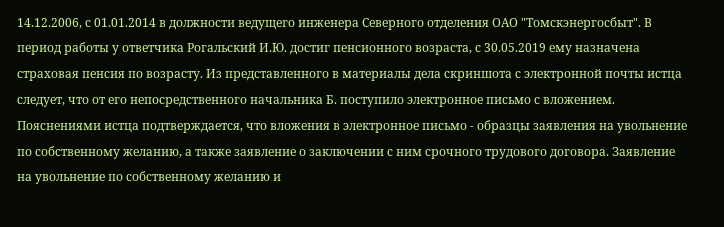14.12.2006, с 01.01.2014 в должности ведущего инженера Северного отделения ОАО "Томскэнергосбыт". В период работы у ответчика Рогальский И.Ю. достиг пенсионного возраста, с 30.05.2019 ему назначена страховая пенсия по возрасту. Из представленного в материалы дела скриншота с электронной почты истца следует, что от его непосредственного начальника Б. поступило электронное письмо с вложением. Пояснениями истца подтверждается, что вложения в электронное письмо - образцы заявления на увольнение по собственному желанию, а также заявление о заключении с ним срочного трудового договора. Заявление на увольнение по собственному желанию и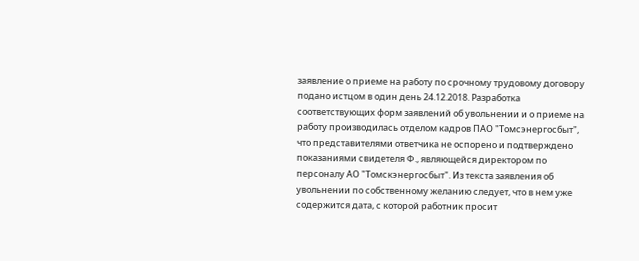заявление о приеме на работу по срочному трудовому договору подано истцом в один день 24.12.2018. Разработка соответствующих форм заявлений об увольнении и о приеме на работу производилась отделом кадров ПАО "Томсэнергосбыт", что представителями ответчика не оспорено и подтверждено показаниями свидетеля Ф., являющейся директором по персоналу АО "Томскэнергосбыт". Из текста заявления об увольнении по собственному желанию следует, что в нем уже содержится дата, с которой работник просит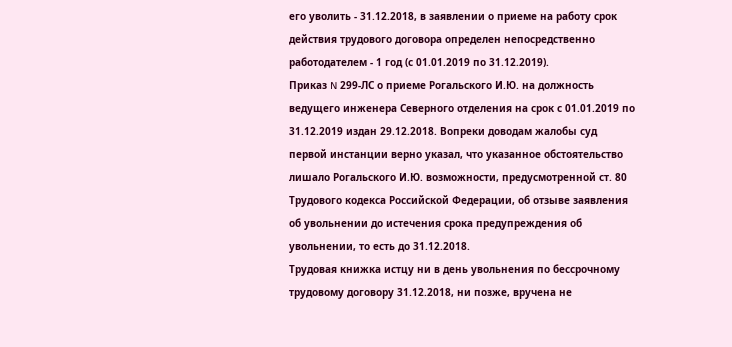его уволить - 31.12.2018, в заявлении о приеме на работу срок действия трудового договора определен непосредственно работодателем - 1 год (с 01.01.2019 по 31.12.2019).
Приказ N 299-ЛС о приеме Рогальского И.Ю. на должность ведущего инженера Северного отделения на срок с 01.01.2019 по 31.12.2019 издан 29.12.2018. Вопреки доводам жалобы суд первой инстанции верно указал, что указанное обстоятельство лишало Рогальского И.Ю. возможности, предусмотренной ст. 80 Трудового кодекса Российской Федерации, об отзыве заявления об увольнении до истечения срока предупреждения об увольнении, то есть до 31.12.2018.
Трудовая книжка истцу ни в день увольнения по бессрочному трудовому договору 31.12.2018, ни позже, вручена не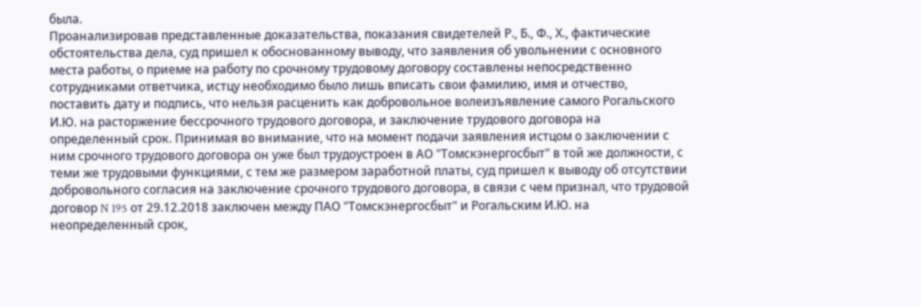была.
Проанализировав представленные доказательства, показания свидетелей Р., Б., Ф., Х., фактические обстоятельства дела, суд пришел к обоснованному выводу, что заявления об увольнении с основного места работы, о приеме на работу по срочному трудовому договору составлены непосредственно сотрудниками ответчика, истцу необходимо было лишь вписать свои фамилию, имя и отчество, поставить дату и подпись, что нельзя расценить как добровольное волеизъявление самого Рогальского И.Ю. на расторжение бессрочного трудового договора, и заключение трудового договора на определенный срок. Принимая во внимание, что на момент подачи заявления истцом о заключении с ним срочного трудового договора он уже был трудоустроен в АО "Томскэнергосбыт" в той же должности, с теми же трудовыми функциями, с тем же размером заработной платы, суд пришел к выводу об отсутствии добровольного согласия на заключение срочного трудового договора, в связи с чем признал, что трудовой договор N 195 от 29.12.2018 заключен между ПАО "Томскэнергосбыт" и Рогальским И.Ю. на неопределенный срок,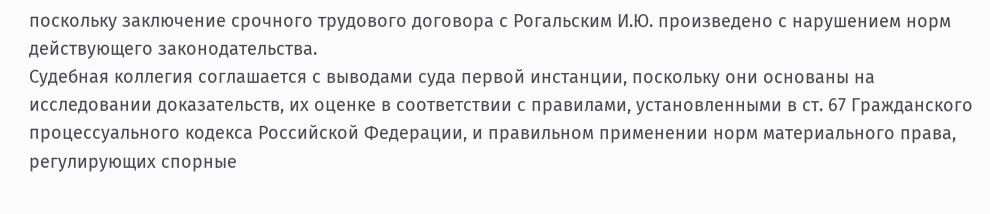поскольку заключение срочного трудового договора с Рогальским И.Ю. произведено с нарушением норм действующего законодательства.
Судебная коллегия соглашается с выводами суда первой инстанции, поскольку они основаны на исследовании доказательств, их оценке в соответствии с правилами, установленными в ст. 67 Гражданского процессуального кодекса Российской Федерации, и правильном применении норм материального права, регулирующих спорные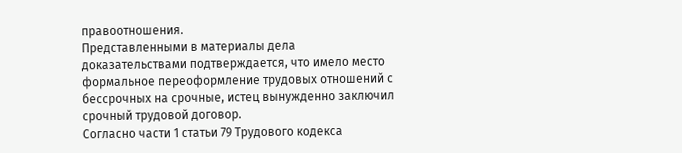правоотношения.
Представленными в материалы дела доказательствами подтверждается, что имело место формальное переоформление трудовых отношений с бессрочных на срочные, истец вынужденно заключил срочный трудовой договор.
Согласно части 1 статьи 79 Трудового кодекса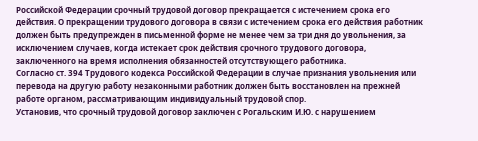Российской Федерации срочный трудовой договор прекращается с истечением срока его действия. О прекращении трудового договора в связи с истечением срока его действия работник должен быть предупрежден в письменной форме не менее чем за три дня до увольнения, за исключением случаев, когда истекает срок действия срочного трудового договора, заключенного на время исполнения обязанностей отсутствующего работника.
Согласно ст. 394 Трудового кодекса Российской Федерации в случае признания увольнения или перевода на другую работу незаконными работник должен быть восстановлен на прежней работе органом, рассматривающим индивидуальный трудовой спор.
Установив, что срочный трудовой договор заключен с Рогальским И.Ю. с нарушением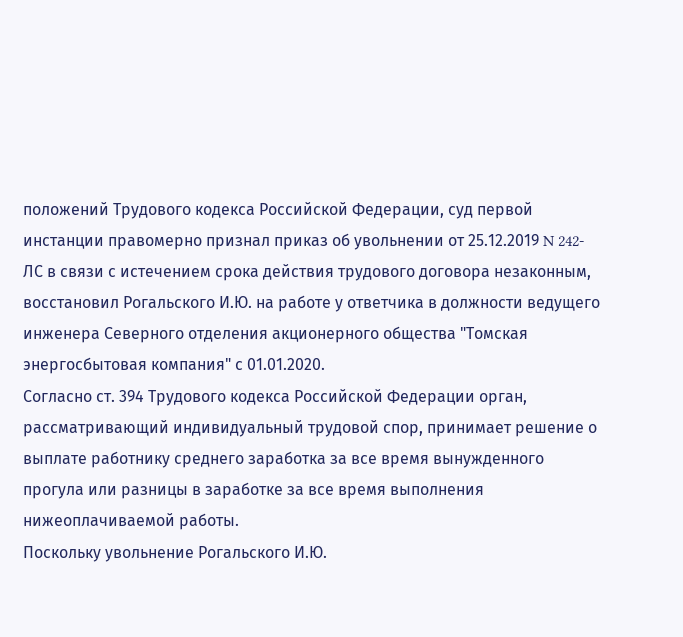положений Трудового кодекса Российской Федерации, суд первой инстанции правомерно признал приказ об увольнении от 25.12.2019 N 242-ЛС в связи с истечением срока действия трудового договора незаконным, восстановил Рогальского И.Ю. на работе у ответчика в должности ведущего инженера Северного отделения акционерного общества "Томская энергосбытовая компания" с 01.01.2020.
Согласно ст. 394 Трудового кодекса Российской Федерации орган, рассматривающий индивидуальный трудовой спор, принимает решение о выплате работнику среднего заработка за все время вынужденного прогула или разницы в заработке за все время выполнения нижеоплачиваемой работы.
Поскольку увольнение Рогальского И.Ю.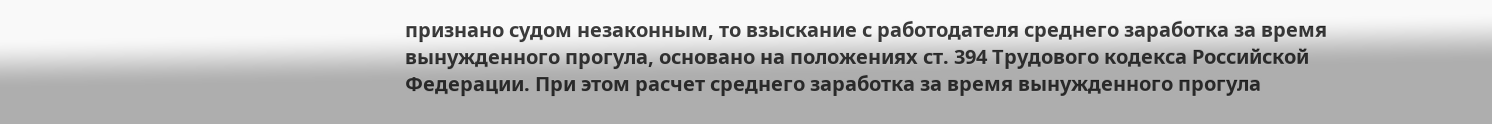признано судом незаконным, то взыскание с работодателя среднего заработка за время вынужденного прогула, основано на положениях ст. 394 Трудового кодекса Российской Федерации. При этом расчет среднего заработка за время вынужденного прогула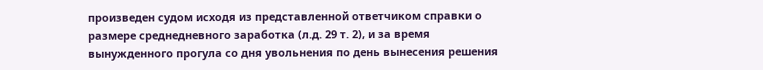произведен судом исходя из представленной ответчиком справки о размере среднедневного заработка (л.д. 29 т. 2), и за время вынужденного прогула со дня увольнения по день вынесения решения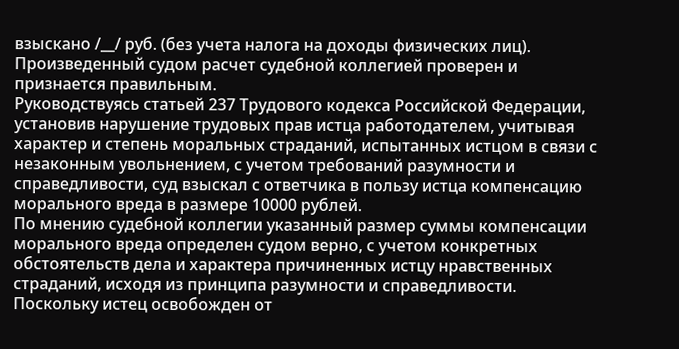взыскано /__/ руб. (без учета налога на доходы физических лиц).
Произведенный судом расчет судебной коллегией проверен и признается правильным.
Руководствуясь статьей 237 Трудового кодекса Российской Федерации, установив нарушение трудовых прав истца работодателем, учитывая характер и степень моральных страданий, испытанных истцом в связи с незаконным увольнением, с учетом требований разумности и справедливости, суд взыскал с ответчика в пользу истца компенсацию морального вреда в размере 10000 рублей.
По мнению судебной коллегии указанный размер суммы компенсации морального вреда определен судом верно, с учетом конкретных обстоятельств дела и характера причиненных истцу нравственных страданий, исходя из принципа разумности и справедливости.
Поскольку истец освобожден от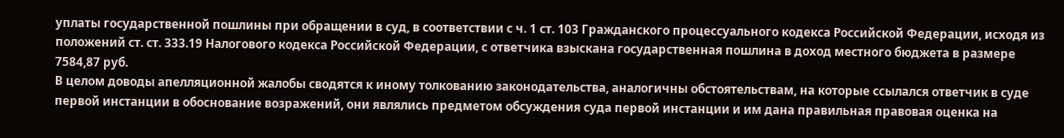уплаты государственной пошлины при обращении в суд, в соответствии с ч. 1 ст. 103 Гражданского процессуального кодекса Российской Федерации, исходя из положений ст. ст. 333.19 Налогового кодекса Российской Федерации, с ответчика взыскана государственная пошлина в доход местного бюджета в размере 7584,87 руб.
В целом доводы апелляционной жалобы сводятся к иному толкованию законодательства, аналогичны обстоятельствам, на которые ссылался ответчик в суде первой инстанции в обоснование возражений, они являлись предметом обсуждения суда первой инстанции и им дана правильная правовая оценка на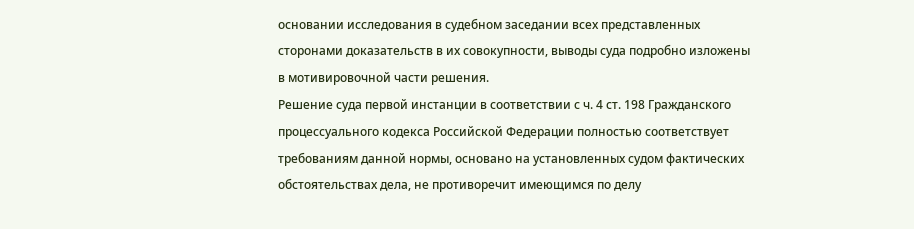основании исследования в судебном заседании всех представленных сторонами доказательств в их совокупности, выводы суда подробно изложены в мотивировочной части решения.
Решение суда первой инстанции в соответствии с ч. 4 ст. 198 Гражданского процессуального кодекса Российской Федерации полностью соответствует требованиям данной нормы, основано на установленных судом фактических обстоятельствах дела, не противоречит имеющимся по делу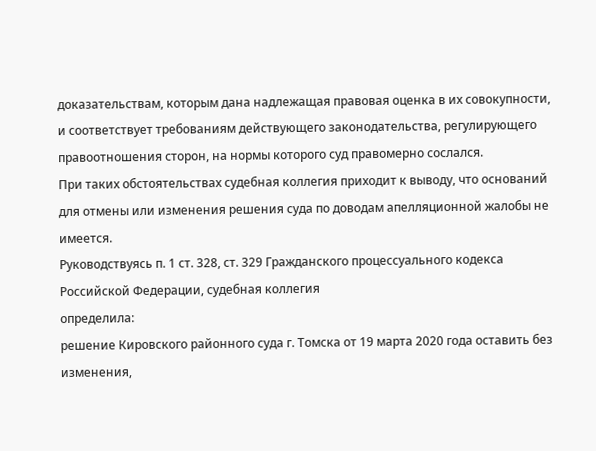доказательствам, которым дана надлежащая правовая оценка в их совокупности, и соответствует требованиям действующего законодательства, регулирующего правоотношения сторон, на нормы которого суд правомерно сослался.
При таких обстоятельствах судебная коллегия приходит к выводу, что оснований для отмены или изменения решения суда по доводам апелляционной жалобы не имеется.
Руководствуясь п. 1 ст. 328, ст. 329 Гражданского процессуального кодекса Российской Федерации, судебная коллегия
определила:
решение Кировского районного суда г. Томска от 19 марта 2020 года оставить без изменения,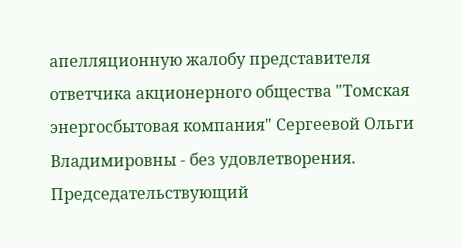апелляционную жалобу представителя ответчика акционерного общества "Томская энергосбытовая компания" Сергеевой Ольги Владимировны - без удовлетворения.
Председательствующий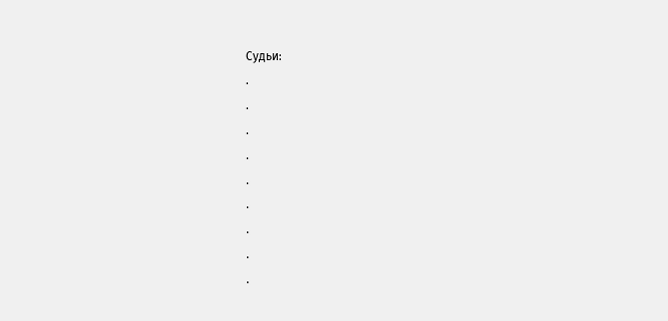Судьи:
.
.
.
.
.
.
.
.
.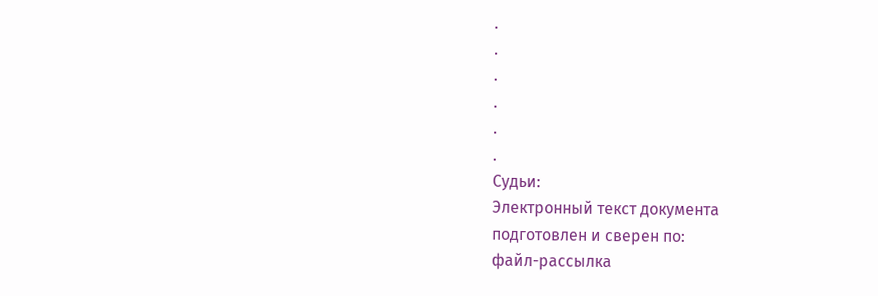.
.
.
.
.
.
Судьи:
Электронный текст документа
подготовлен и сверен по:
файл-рассылка